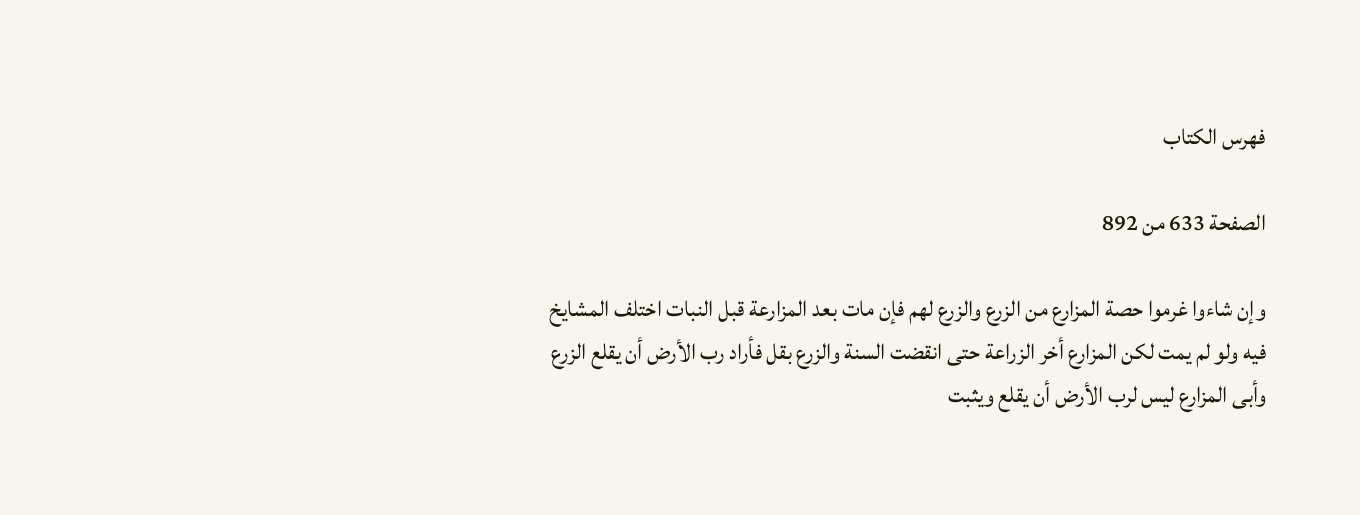فهرس الكتاب

الصفحة 633 من 892

وإن شاءوا غرموا حصة المزارع من الزرع والزرع لهم فإن مات بعد المزارعة قبل النبات اختلف المشايخ فيه ولو لم يمت لكن المزارع أخر الزراعة حتى انقضت السنة والزرع بقل فأراد رب الأرض أن يقلع الزرع وأبى المزارع ليس لرب الأرض أن يقلع ويثبت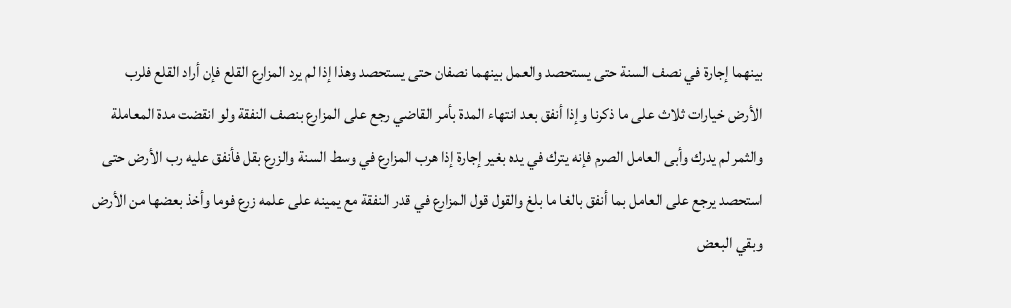بينهما إجارة في نصف السنة حتى يستحصد والعمل بينهما نصفان حتى يستحصد وهذا إذا لم يرد المزارع القلع فإن أراد القلع فلرب الأرض خيارات ثلاث على ما ذكرنا وإذا أنفق بعد انتهاء المدة بأمر القاضي رجع على المزارع بنصف النفقة ولو انقضت مدة المعاملة والثمر لم يدرك وأبى العامل الصرم فإنه يترك في يده بغير إجارة إذا هرب المزارع في وسط السنة والزرع بقل فأنفق عليه رب الأرض حتى استحصد يرجع على العامل بما أنفق بالغا ما بلغ والقول قول المزارع في قدر النفقة مع يمينه على علمه زرع فوما وأخذ بعضها من الأرض وبقي البعض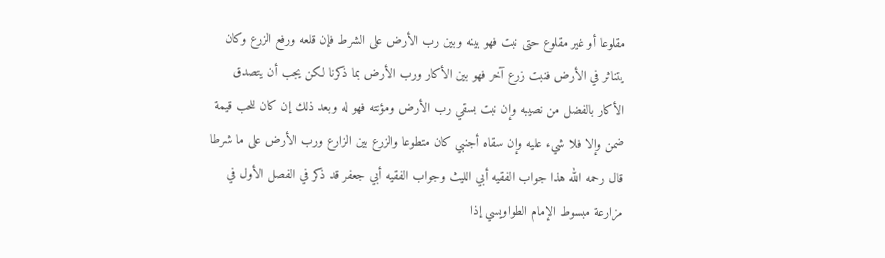مقلوعا أو غير مقلوع حتى نبت فهو بينه وبين رب الأرض على الشرط فإن قلعه ورفع الزرع وكان يتناثر في الأرض فنبت زرع آخر فهو بين الأكار ورب الأرض بما ذكرنا لكن يجب أن يتصدق الأكار بالفضل من نصيبه وإن نبت بسقي رب الأرض ومؤنته فهو له وبعد ذلك إن كان للحب قيمة ضمن وإلا فلا شيء عليه وإن سقاه أجنبي كان متطوعا والزرع بين الزارع ورب الأرض على ما شرطا قال رحمه الله هذا جواب الفقيه أبي الليث وجواب الفقيه أبي جعفر قد ذكر في الفصل الأول في مزارعة مبسوط الإمام الطواويسي إذا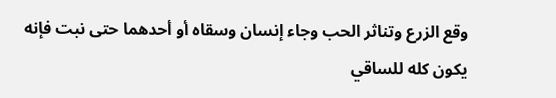وقع الزرع وتناثر الحب وجاء إنسان وسقاه أو أحدهما حتى نبت فإنه يكون كله للساقي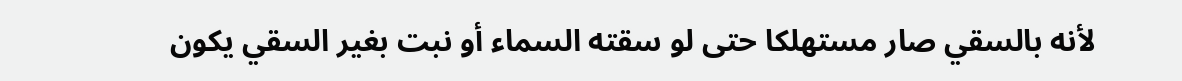لأنه بالسقي صار مستهلكا حتى لو سقته السماء أو نبت بغير السقي يكون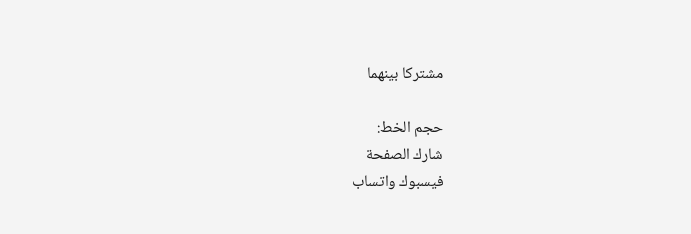مشتركا بينهما

حجم الخط:
شارك الصفحة
فيسبوك واتساب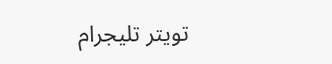تويتر تليجرام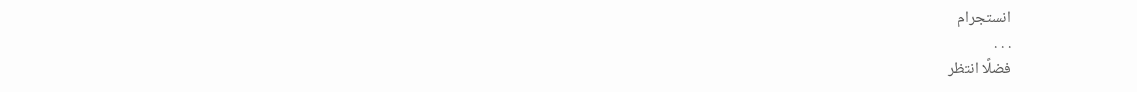انستجرام
. . .
فضلًا انتظر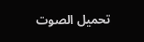تحميل الصوت